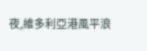夜,維多利亞港風平浪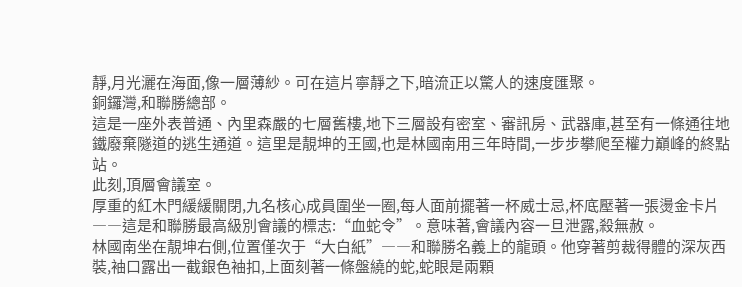靜,月光灑在海面,像一層薄紗。可在這片寧靜之下,暗流正以驚人的速度匯聚。
銅鑼灣,和聯勝總部。
這是一座外表普通、內里森嚴的七層舊樓,地下三層設有密室、審訊房、武器庫,甚至有一條通往地鐵廢棄隧道的逃生通道。這里是靚坤的王國,也是林國南用三年時間,一步步攀爬至權力巔峰的終點站。
此刻,頂層會議室。
厚重的紅木門緩緩關閉,九名核心成員圍坐一圈,每人面前擺著一杯威士忌,杯底壓著一張燙金卡片――這是和聯勝最高級別會議的標志:“血蛇令”。意味著,會議內容一旦泄露,殺無赦。
林國南坐在靚坤右側,位置僅次于“大白紙”――和聯勝名義上的龍頭。他穿著剪裁得體的深灰西裝,袖口露出一截銀色袖扣,上面刻著一條盤繞的蛇,蛇眼是兩顆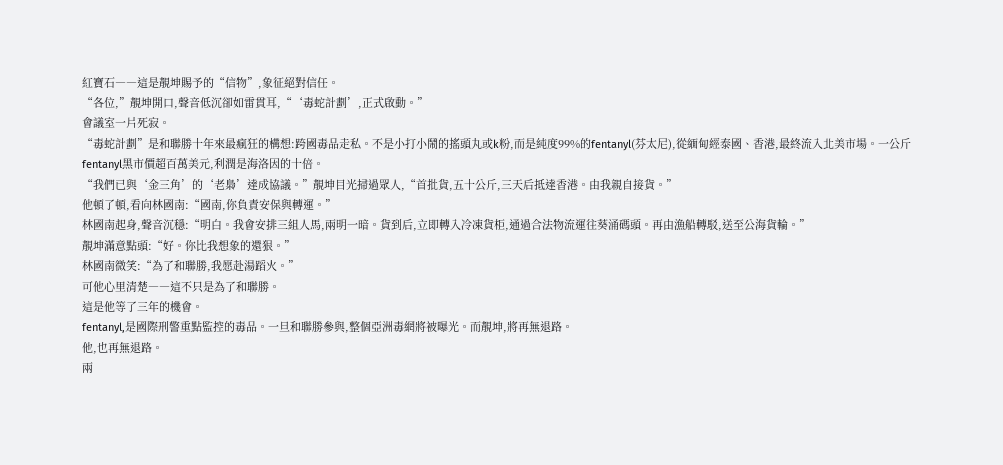紅寶石――這是靚坤賜予的“信物”,象征絕對信任。
“各位,”靚坤開口,聲音低沉卻如雷貫耳,“‘毒蛇計劃’,正式啟動。”
會議室一片死寂。
“毒蛇計劃”是和聯勝十年來最瘋狂的構想:跨國毒品走私。不是小打小鬧的搖頭丸或k粉,而是純度99%的fentanyl(芬太尼),從緬甸經泰國、香港,最終流入北美市場。一公斤fentanyl黑市價超百萬美元,利潤是海洛因的十倍。
“我們已與‘金三角’的‘老梟’達成協議。”靚坤目光掃過眾人,“首批貨,五十公斤,三天后抵達香港。由我親自接貨。”
他頓了頓,看向林國南:“國南,你負責安保與轉運。”
林國南起身,聲音沉穩:“明白。我會安排三組人馬,兩明一暗。貨到后,立即轉入冷凍貨柜,通過合法物流運往葵涌碼頭。再由漁船轉駁,送至公海貨輪。”
靚坤滿意點頭:“好。你比我想象的還狠。”
林國南微笑:“為了和聯勝,我愿赴湯蹈火。”
可他心里清楚――這不只是為了和聯勝。
這是他等了三年的機會。
fentanyl,是國際刑警重點監控的毒品。一旦和聯勝參與,整個亞洲毒網將被曝光。而靚坤,將再無退路。
他,也再無退路。
兩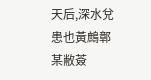天后,深水兌患也黃鷓鄣某敝薟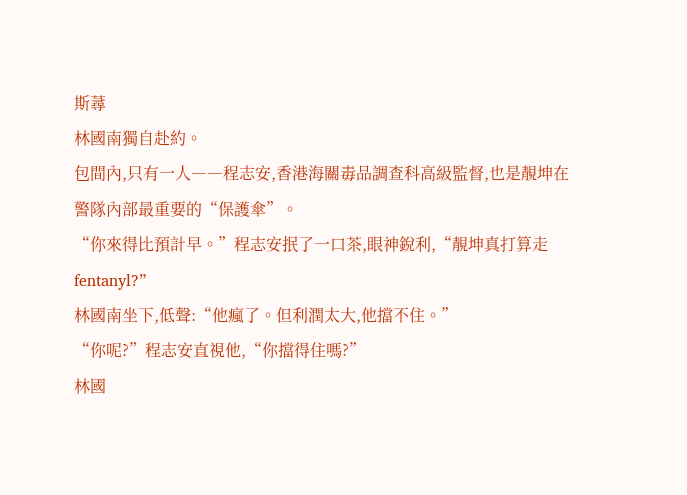斯蕁
林國南獨自赴約。
包間內,只有一人――程志安,香港海關毒品調查科高級監督,也是靚坤在警隊內部最重要的“保護傘”。
“你來得比預計早。”程志安抿了一口茶,眼神銳利,“靚坤真打算走fentanyl?”
林國南坐下,低聲:“他瘋了。但利潤太大,他擋不住。”
“你呢?”程志安直視他,“你擋得住嗎?”
林國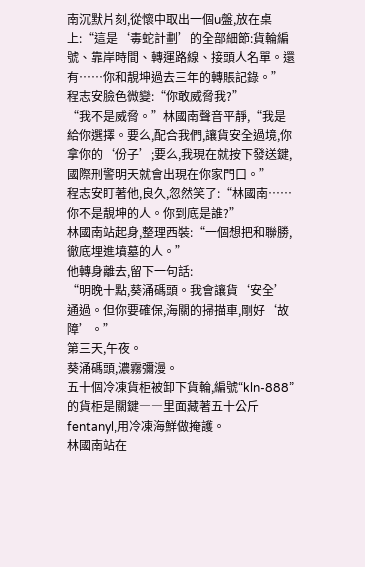南沉默片刻,從懷中取出一個u盤,放在桌上:“這是‘毒蛇計劃’的全部細節:貨輪編號、靠岸時間、轉運路線、接頭人名單。還有……你和靚坤過去三年的轉賬記錄。”
程志安臉色微變:“你敢威脅我?”
“我不是威脅。”林國南聲音平靜,“我是給你選擇。要么,配合我們,讓貨安全過境,你拿你的‘份子’;要么,我現在就按下發送鍵,國際刑警明天就會出現在你家門口。”
程志安盯著他,良久,忽然笑了:“林國南……你不是靚坤的人。你到底是誰?”
林國南站起身,整理西裝:“一個想把和聯勝,徹底埋進墳墓的人。”
他轉身離去,留下一句話:
“明晚十點,葵涌碼頭。我會讓貨‘安全’通過。但你要確保,海關的掃描車,剛好‘故障’。”
第三天,午夜。
葵涌碼頭,濃霧彌漫。
五十個冷凍貨柜被卸下貨輪,編號“kln-888”的貨柜是關鍵――里面藏著五十公斤fentanyl,用冷凍海鮮做掩護。
林國南站在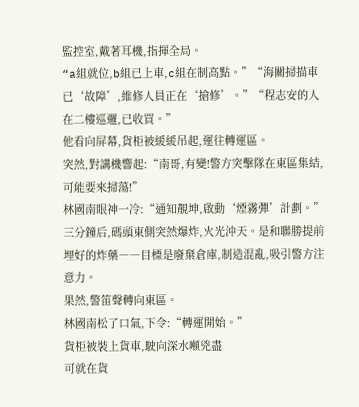監控室,戴著耳機,指揮全局。
“a組就位,b組已上車,c組在制高點。”“海關掃描車已‘故障’,維修人員正在‘搶修’。”“程志安的人在二樓巡邏,已收買。”
他看向屏幕,貨柜被緩緩吊起,運往轉運區。
突然,對講機響起:“南哥,有變!警方突擊隊在東區集結,可能要來掃蕩!”
林國南眼神一冷:“通知靚坤,啟動‘煙霧彈’計劃。”
三分鐘后,碼頭東側突然爆炸,火光沖天。是和聯勝提前埋好的炸藥――目標是廢棄倉庫,制造混亂,吸引警方注意力。
果然,警笛聲轉向東區。
林國南松了口氣,下令:“轉運開始。”
貨柜被裝上貨車,駛向深水噸兇盡
可就在貨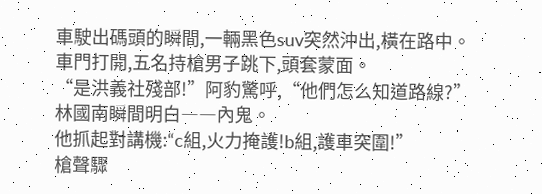車駛出碼頭的瞬間,一輛黑色suv突然沖出,橫在路中。
車門打開,五名持槍男子跳下,頭套蒙面。
“是洪義社殘部!”阿豹驚呼,“他們怎么知道路線?”
林國南瞬間明白――內鬼。
他抓起對講機:“c組,火力掩護!b組,護車突圍!”
槍聲驟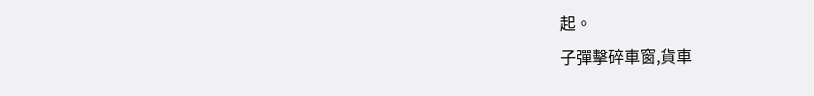起。
子彈擊碎車窗,貨車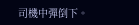司機中彈倒下。